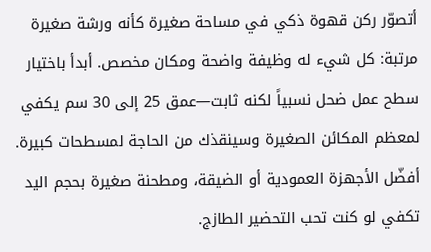أتصوّر ركن قهوة ذكي في مساحة صغيرة كأنه ورشة صغيرة مرتبة: كل شيء له وظيفة واضحة ومكان مخصص. أبدأ باختيار سطح عمل ضحل نسبياً لكنه ثابت—عمق 25 إلى 30 سم يكفي لمعظم المكائن الصغيرة وسينقذك من الحاجة لمسطحات كبيرة. أفضّل الأجهزة العمودية أو الضيقة، ومطحنة صغيرة بحجم اليد تكفي لو كنت تحب التحضير الطازج.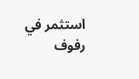استثمر في رفوف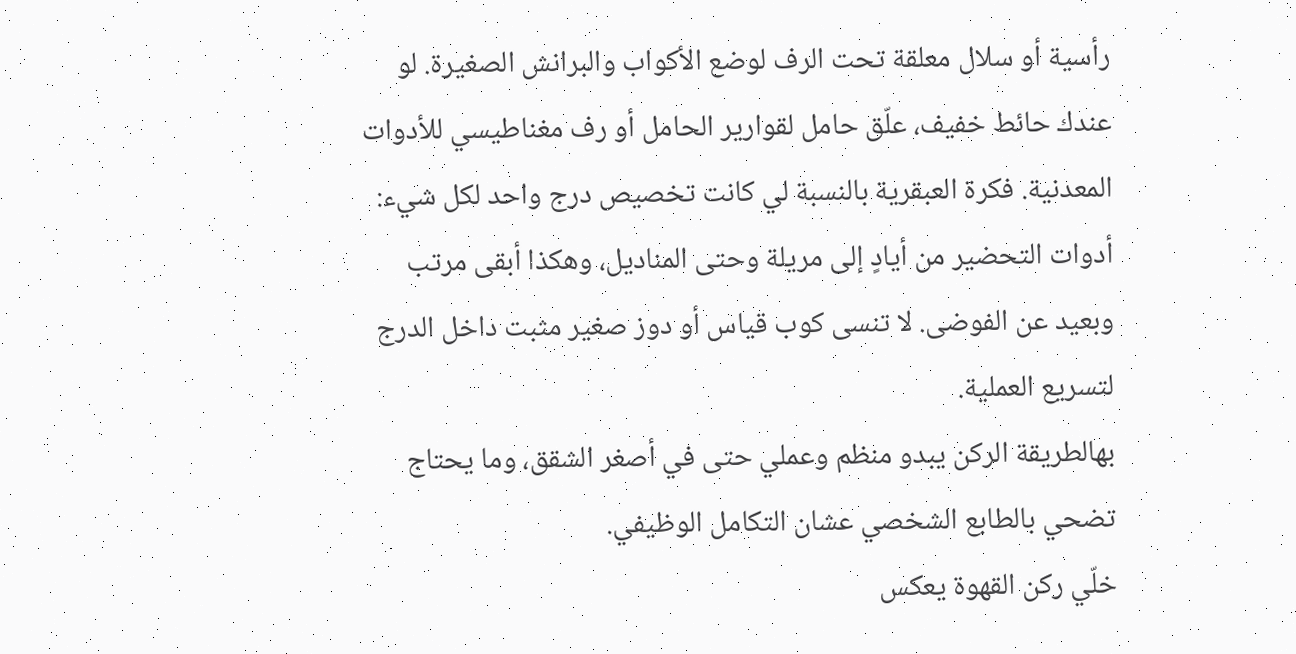رأسية أو سلال معلقة تحت الرف لوضع الأكواب والبرانش الصغيرة. لو عندك حائط خفيف، علّق حامل لقوارير الحامل أو رف مغناطيسي للأدوات المعدنية. فكرة العبقرية بالنسبة لي كانت تخصيص درج واحد لكل شيء: أدوات التحضير من أيادٍ إلى مريلة وحتى المناديل، وهكذا أبقى مرتب وبعيد عن الفوضى. لا تنسى كوب قياس أو دوز صغير مثبت داخل الدرج لتسريع العملية.
بهالطريقة الركن يبدو منظم وعملي حتى في أصغر الشقق، وما يحتاج تضحي بالطابع الشخصي عشان التكامل الوظيفي.
خلّي ركن القهوة يعكس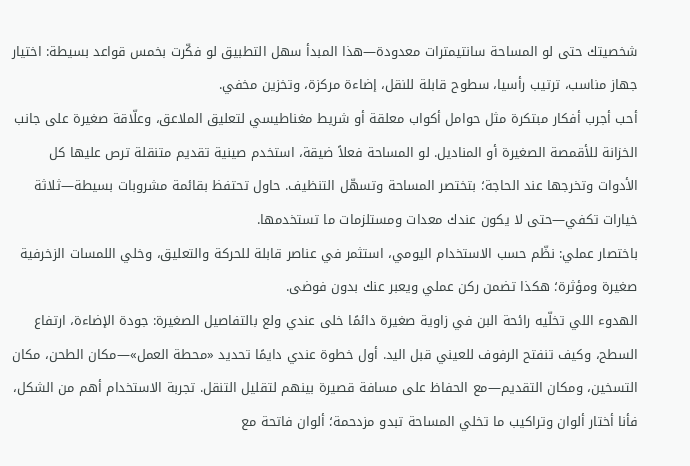شخصيتك حتى لو المساحة سانتيمترات معدودة—هذا المبدأ سهل التطبيق لو فكّرت بخمس قواعد بسيطة: اختيار جهاز مناسب، ترتيب رأسيا، سطوح قابلة للنقل، إضاءة مركزة، وتخزين مخفي.
أحب أجرب أفكار مبتكرة مثل حوامل أكواب معلقة أو شريط مغناطيسي لتعليق الملاعق، وعلّاقة صغيرة على جانب الخزانة للأقمصة الصغيرة أو المناديل. لو المساحة فعلاً ضيقة، استخدم صينية تقديم متنقلة ترص عليها كل الأدوات وتخرجها عند الحاجة؛ بتختصر المساحة وتسهّل التنظيف. حاول تحتفظ بقائمة مشروبات بسيطة—ثلاثة خيارات تكفي—حتى لا يكون عندك معدات ومستلزمات ما تستخدمها.
باختصار عملي: نظّم حسب الاستخدام اليومي، استثمر في عناصر قابلة للحركة والتعليق، وخلي اللمسات الزخرفية صغيرة ومؤثرة؛ هكذا تضمن ركن عملي ويعبر عنك بدون فوضى.
الهدوء اللي تخلّيه رائحة البن في زاوية صغيرة دائمًا خلى عندي ولع بالتفاصيل الصغيرة: جودة الإضاءة، ارتفاع السطح، وكيف تنفتح الرفوف للعيني قبل اليد. أول خطوة عندي دايمًا تحديد «محطة العمل»—مكان الطحن، مكان التسخين، ومكان التقديم—مع الحفاظ على مسافة قصيرة بينهم لتقليل التنقل. تجربة الاستخدام أهم من الشكل، فأنا أختار ألوان وتراكيب ما تخلي المساحة تبدو مزدحمة؛ ألوان فاتحة مع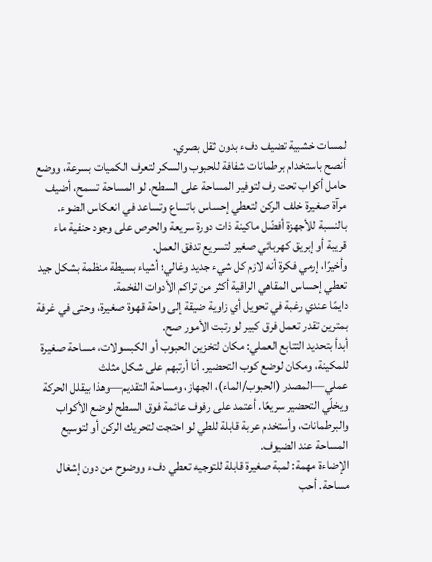لمسات خشبية تضيف دفء بدون ثقل بصري.
أنصح باستخدام برطمانات شفافة للحبوب والسكر لتعرف الكميات بسرعة، ووضع حامل أكواب تحت رف لتوفير المساحة على السطح. لو المساحة تسمح، أضيف مرآة صغيرة خلف الركن لتعطي إحساس باتساع وتساعد في انعكاس الضوء. بالنسبة للأجهزة أفضّل ماكينة ذات دورة سريعة والحرص على وجود حنفية ماء قريبة أو إبريق كهربائي صغير لتسريع تدفق العمل.
وأخيرًا، إرمي فكرة أنه لازم كل شيء جديد وغالي؛ أشياء بسيطة منظمة بشكل جيد تعطي إحساس المقاهي الراقية أكثر من تراكم الأدوات الفخمة.
دايمًا عندي رغبة في تحويل أي زاوية ضيقة إلى واحة قهوة صغيرة، وحتى في غرفة بمترين تقدر تعمل فرق كبير لو رتبت الأمور صح.
أبدأ بتحديد التتابع العملي: مكان لتخزين الحبوب أو الكبسولات، مساحة صغيرة للمكينة، ومكان لوضع كوب التحضير. أنا أرتبهم على شكل مثلث عملي—المصدر (الحبوب/الماء)، الجهاز، ومساحة التقديم—وهذا بيقلل الحركة ويخلّي التحضير سريعًا. أعتمد على رفوف عائمة فوق السطح لوضع الأكواب والبرطمانات، وأستخدم عربة قابلة للطي لو احتجت لتحريك الركن أو لتوسيع المساحة عند الضيوف.
الإضاءة مهمة: لمبة صغيرة قابلة للتوجيه تعطي دفء ووضوح من دون إشغال مساحة. أحب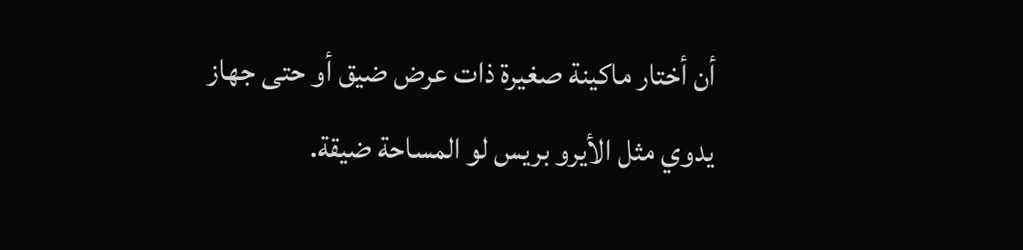أن أختار ماكينة صغيرة ذات عرض ضيق أو حتى جهاز يدوي مثل الأيرو بريس لو المساحة ضيقة.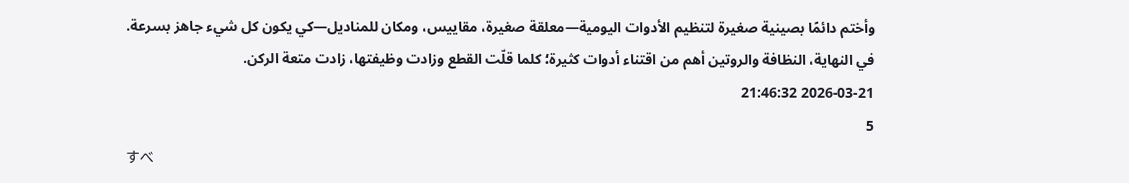وأختم دائمًا بصينية صغيرة لتنظيم الأدوات اليومية—معلقة صغيرة، مقاييس، ومكان للمناديل—كي يكون كل شيء جاهز بسرعة.
في النهاية، النظافة والروتين أهم من اقتناء أدوات كثيرة؛ كلما قلّت القطع وزادت وظيفتها، زادت متعة الركن.
2026-03-21 21:46:32
5
すべ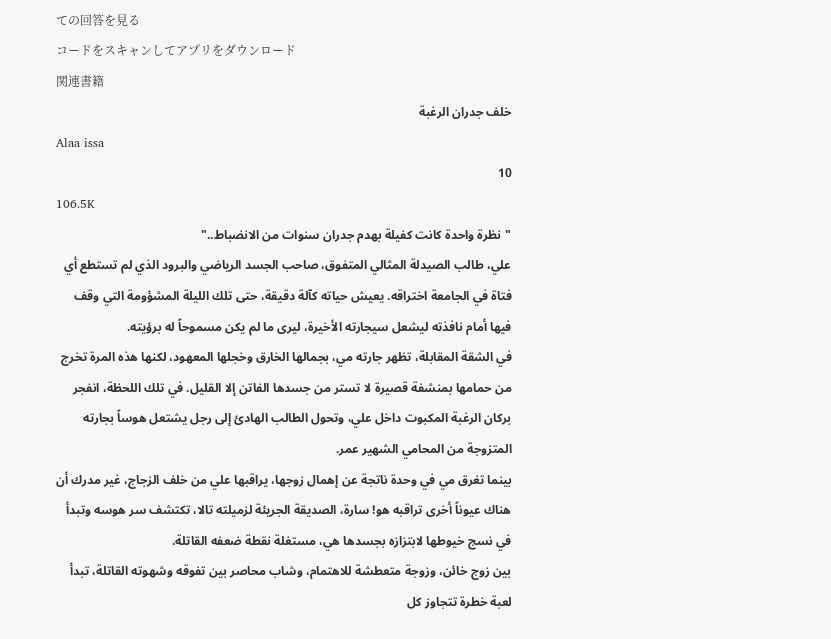ての回答を見る
コードをスキャンしてアプリをダウンロード
関連書籍
خلف جدران الرغبة
Alaa issa
10
106.5K
"نظرة واحدة كانت كفيلة بهدم جدران سنوات من الانضباط.."
علي، طالب الصيدلة المثالي المتفوق، صاحب الجسد الرياضي والبرود الذي لم تستطع أي فتاة في الجامعة اختراقه. يعيش حياته كآلة دقيقة، حتى تلك الليلة المشؤومة التي وقف فيها أمام نافذته ليشعل سيجارته الأخيرة، ليرى ما لم يكن مسموحاً له برؤيته.
في الشقة المقابلة، تظهر جارته مي، بجمالها الخارق وخجلها المعهود، لكنها هذه المرة تخرج من حمامها بمنشفة قصيرة لا تستر من جسدها الفاتن إلا القليل. في تلك اللحظة، انفجر بركان الرغبة المكبوت داخل علي، وتحول الطالب الهادئ إلى رجل يشتعل هوساً بجارته المتزوجة من المحامي الشهير عمر.
بينما تغرق مي في وحدة ناتجة عن إهمال زوجها، يراقبها علي من خلف الزجاج، غير مدرك أن هناك عيوناً أخرى تراقبه هو! سارة، الصديقة الجريئة لزميلته تالا، تكتشف سر هوسه وتبدأ في نسج خيوطها لابتزازه بجسدها هي، مستغلة نقطة ضعفه القاتلة.
بين زوج خائن، وزوجة متعطشة للاهتمام، وشاب محاصر بين تفوقه وشهوته القاتلة، تبدأ لعبة خطرة تتجاوز كل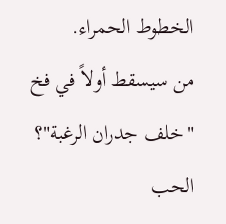الخطوط الحمراء.
من سيسقط أولاً في فخ "خلف جدران الرغبة"؟
الحب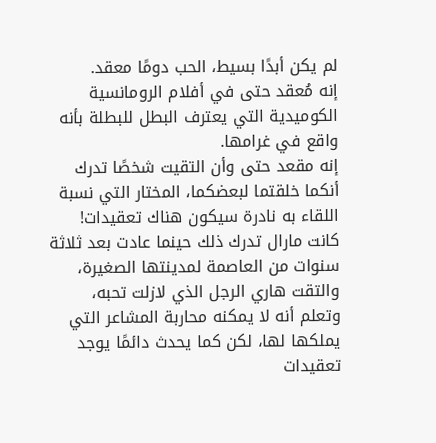لم يكن أبدًا بسيط، الحب دومًا معقد.
إنه مُعقد حتى في أفلام الرومانسية الكوميدية التي يعترف البطل للبطلة بأنه واقع في غرامها.
إنه مقعد حتى وأن التقيت شخصًا تدرك أنكما خلقتما لبعضكما، المختار التي نسبة اللقاء به نادرة سيكون هناك تعقيدات!
كانت مارال تدرك ذلك حينما عادت بعد ثلاثة سنوات من العاصمة لمدينتها الصغيرة، والتقت هاري الرجل الذي لازلت تحبه، وتعلم أنه لا يمكنه محاربة المشاعر التي يملكها لها، لكن كما يحدث دائمًا يوجد تعقيدات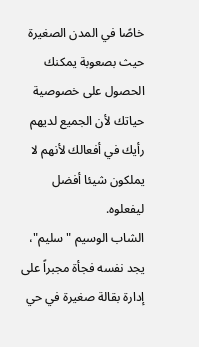خاصًا في المدن الصغيرة حيث بصعوبة يمكنك الحصول على خصوصية حياتك لأن الجميع لديهم رأيك في أفعالك لأنهم لا يملكون شيئا أفضل ليفعلوه.
الشاب الوسيم "سليم"، يجد نفسه فجأة مجبراً على إدارة بقالة صغيرة في حي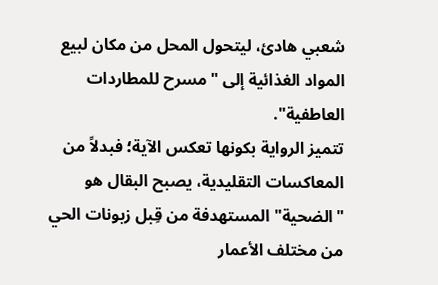شعبي هادئ، ليتحول المحل من مكان لبيع المواد الغذائية إلى "مسرح للمطاردات العاطفية".
تتميز الرواية بكونها تعكس الآية؛ فبدلاً من المعاكسات التقليدية، يصبح البقال هو "الضحية" المستهدفة من قِبل زبونات الحي من مختلف الأعمار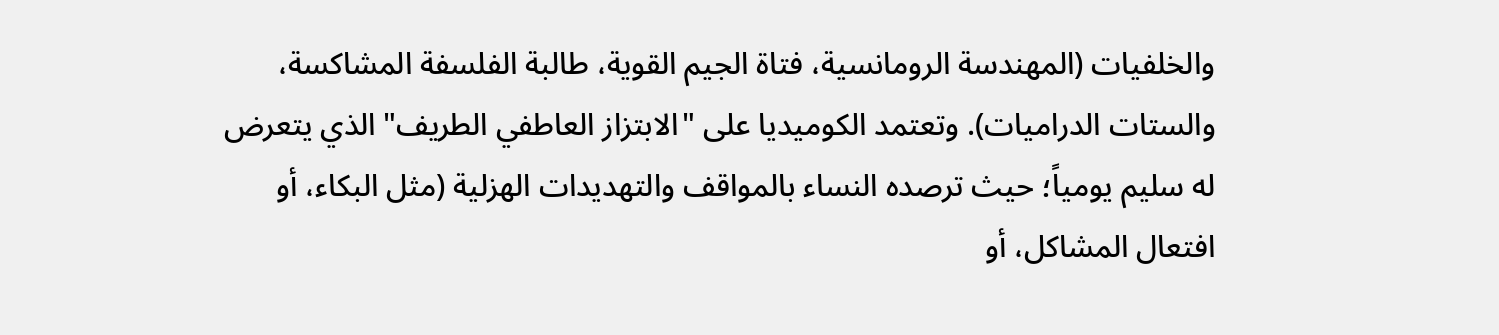والخلفيات (المهندسة الرومانسية، فتاة الجيم القوية، طالبة الفلسفة المشاكسة، والستات الدراميات). وتعتمد الكوميديا على "الابتزاز العاطفي الطريف" الذي يتعرض له سليم يومياً؛ حيث ترصده النساء بالمواقف والتهديدات الهزلية (مثل البكاء، أو افتعال المشاكل، أو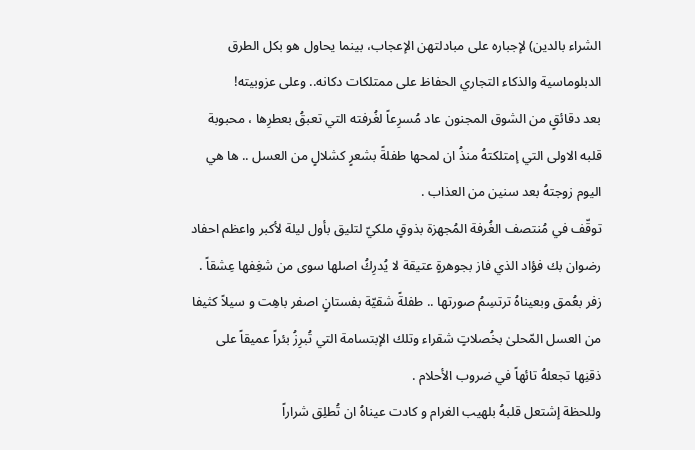الشراء بالدين) لإجباره على مبادلتهن الإعجاب، بينما يحاول هو بكل الطرق الدبلوماسية والذكاء التجاري الحفاظ على ممتلكات دكانه.. وعلى عزوبيته!
بعد دقائقٍ من الشوق المجنون عاد مُسرِعاً لغُرفته التي تعبقُ بعطرِها ، محبوبة قلبه الاولى التي إمتلكتهُ منذُ ان لمحها طفلةً بشعرٍ كشلالٍ من العسل .. ها هي اليوم زوجتهُ بعد سنين من العذاب .
توقّف في مُنتصف الغُرفة المُجهزة بذوقٍ ملكيّ لتليق بأول ليلة لأكبر واعظم احفاد رضوان بك فؤاد الذي فاز بجوهرةٍ عتيقة لا يُدرِكُ اصلها سوى من شغِفها عِشقاً .
زفر بعُمق وبعيناهُ ترتسِمُ صورتها .. طفلةً شقيّة بفستانٍ اصفر باهِت و سيلاً كثيفا من العسل المّحلىٰ بخُصلاتٍ شقراء وتلك الإبتسامة التي تُبرِزُ بئراً عميقاً على ذقنِها تجعلهُ تائهاً في ضروب الأحلام .
وللحظة إشتعل قلبهُ بلهيب الغرام و كادت عيناهُ ان تُطلِق شراراً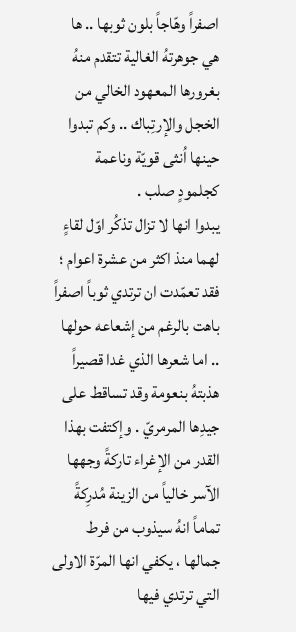اصفراً وهّاجاً بلون ثوبها .. ها هي جوهرتهُ الغالية تتقدم منهُ بغرورها المعهود الخالي من الخجل والإرتِباك .. وكم تبدوا حينها اُنثى قويّة وناعمة كجلمودٍ صلب .
يبدوا انها لا تزال تذكُر اوّل لقاءٍ لهما منذ اكثر من عشرة اعوام ؛ فقد تعمّدت ان ترتدي ثوباً اصفراً باهت بالرغم من إشعاعه حولها .. اما شعرها الذي غدا قصيراً هذبتهُ بنعومة وقد تساقط على جيدِها المرمريّ . وإكتفت بهذا القدر من الإغراء تاركةً وجهها الآسر خالياً من الزينة مُدرِكةً تماماً انهُ سيذوب من فرط جمالها ، يكفي انها المرّة الاولى التي ترتدي فيها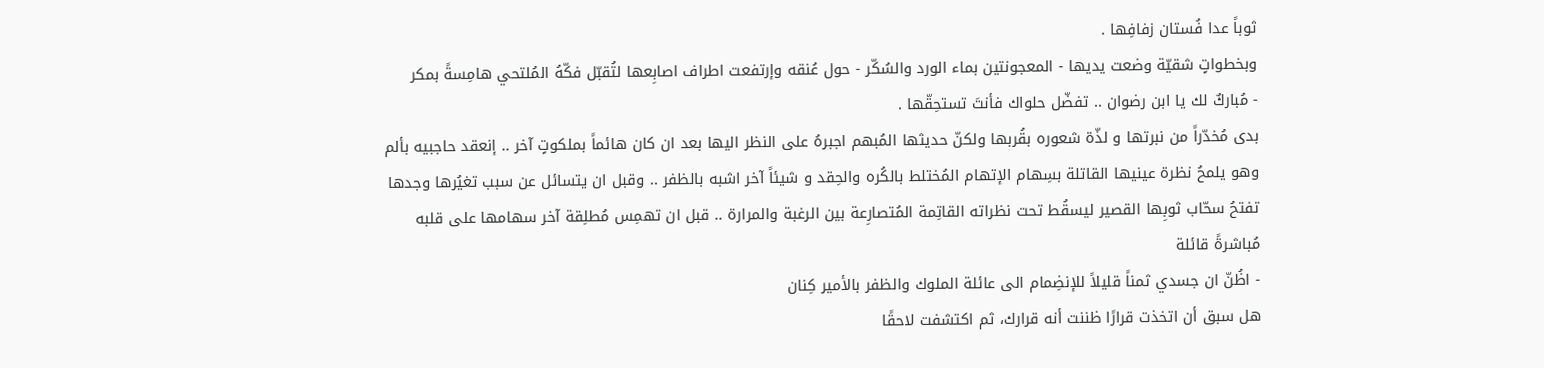ثوباً عدا فُستان زفافِها .
وبخطواتٍ شقيّة وضعت يديها - المعجونتين بماء الورد والسُكّر - حول عُنقه وإرتفعت اطراف اصابِعها لتُقبّل فكّهُ المُلتحي هامِسةً بمكر
- مُباركٌ لك يا ابن رضوان .. تفضّل حلواك فأنتَ تستحِقّها .
بدى مُخدّراً من نبرتها و لذّة شعوره بقُربها ولكنّ حديثها المُبهم اجبرهُ على النظر اليها بعد ان كان هائماً بملكوتٍ آخر .. إنعقد حاجبيه بألم وهو يلمحُ نظرة عينيها القاتلة بسِهام الإتهام المُختلط بالكُره والحِقد و شيئاً آخر اشبه بالظفر .. وقبل ان يتسائل عن سبب تغيُرها وجدها تفتحُ سحّاب ثوبِها القصير ليسقُط تحت نظراته القاتِمة المُتصارِعة بين الرغبة والمرارة .. قبل ان تهمِس مُطلِقة آخر سهامها على قلبه مُباشرةً قائلة
- اظُنّ ان جسدي ثمناً قليلاً للإنضِمام الى عائلة الملوك والظفر بالأمير كِنان
هل سبق أن اتخذت قرارًا ظننت أنه قرارك، ثم اكتشفت لاحقًا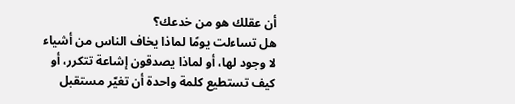أن عقلك هو من خدعك؟
هل تساءلت يومًا لماذا يخاف الناس من أشياء لا وجود لها، أو لماذا يصدقون إشاعة تتكرر، أو كيف تستطيع كلمة واحدة أن تغيّر مستقبل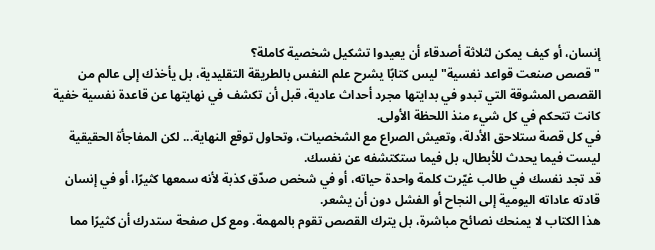إنسان، أو كيف يمكن لثلاثة أصدقاء أن يعيدوا تشكيل شخصية كاملة؟
"قصص صنعت قواعد نفسية" ليس كتابًا يشرح علم النفس بالطريقة التقليدية، بل يأخذك إلى عالم من القصص المشوقة التي تبدو في بدايتها مجرد أحداث عادية، قبل أن تكشف في نهايتها عن قاعدة نفسية خفية كانت تتحكم في كل شيء منذ اللحظة الأولى.
في كل قصة ستلاحق الأدلة، وتعيش الصراع مع الشخصيات، وتحاول توقع النهاية... لكن المفاجأة الحقيقية ليست فيما يحدث للأبطال، بل فيما ستكتشفه عن نفسك.
قد تجد نفسك في طالب غيّرت كلمة واحدة حياته، أو في شخص صدّق كذبة لأنه سمعها كثيرًا، أو في إنسان قادته عاداته اليومية إلى النجاح أو الفشل دون أن يشعر.
هذا الكتاب لا يمنحك نصائح مباشرة، بل يترك القصص تقوم بالمهمة. ومع كل صفحة ستدرك أن كثيرًا مما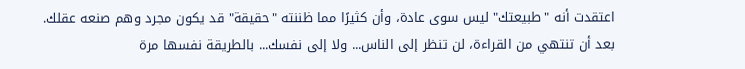اعتقدت أنه "طبيعتك" ليس سوى عادة، وأن كثيرًا مما ظننته "حقيقة" قد يكون مجرد وهم صنعه عقلك.
بعد أن تنتهي من القراءة، لن تنظر إلى الناس... ولا إلى نفسك... بالطريقة نفسها مرة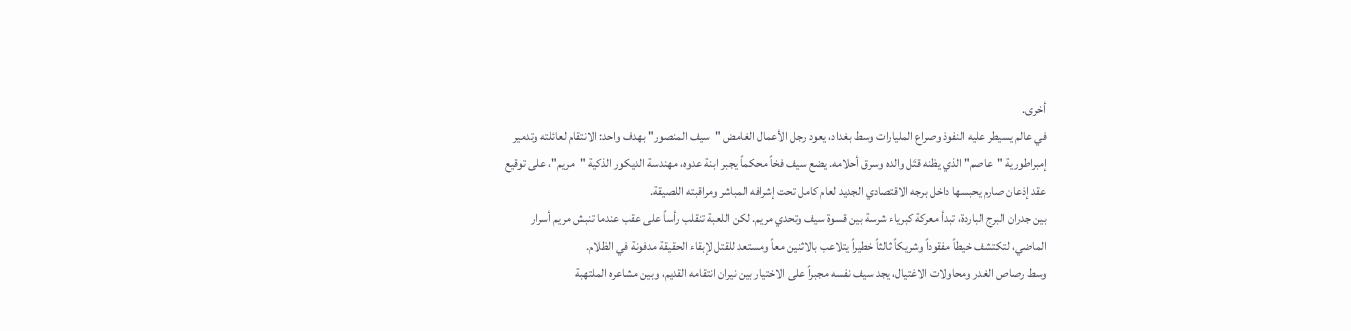أخرى.
في عالم يسيطر عليه النفوذ وصراع المليارات وسط بغداد، يعود رجل الأعمال الغامض "سيف المنصور" بهدف واحد: الانتقام لعائلته وتدمير إمبراطورية "عاصم" الذي يظنه قتَل والده وسرق أحلامه. يضع سيف فخاً محكماً يجبر ابنة عدوه، مهندسة الديكور الذكية "مريم"، على توقيع عقد إذعان صارم يحبسها داخل برجه الاقتصادي الجديد لعام كامل تحت إشرافه المباشر ومراقبته اللصيقة.
بين جدران البرج الباردة، تبدأ معركة كبرياء شرسة بين قسوة سيف وتحدي مريم. لكن اللعبة تنقلب رأساً على عقب عندما تنبش مريم أسرار الماضي، لتكتشف خيطاً مفقوداً وشريكاً ثالثاً خطيراً يتلاعب بالاثنين معاً ومستعد للقتل لإبقاء الحقيقة مدفونة في الظلام.
وسط رصاص الغدر ومحاولات الاغتيال، يجد سيف نفسه مجبراً على الاختيار بين نيران انتقامه القديم، وبين مشاعره الملتهبة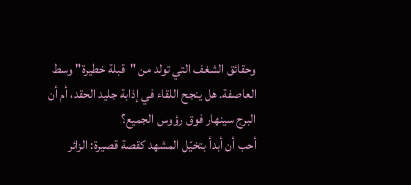وحقائق الشغف التي تولد من "قبلة خطيرة" وسط العاصفة. هل ينجح اللقاء في إذابة جليد الحقد، أم أن البرج سينهار فوق رؤوس الجميع؟
أحب أن أبدأ بتخيّل المشهد كقصة قصيرة: الزائر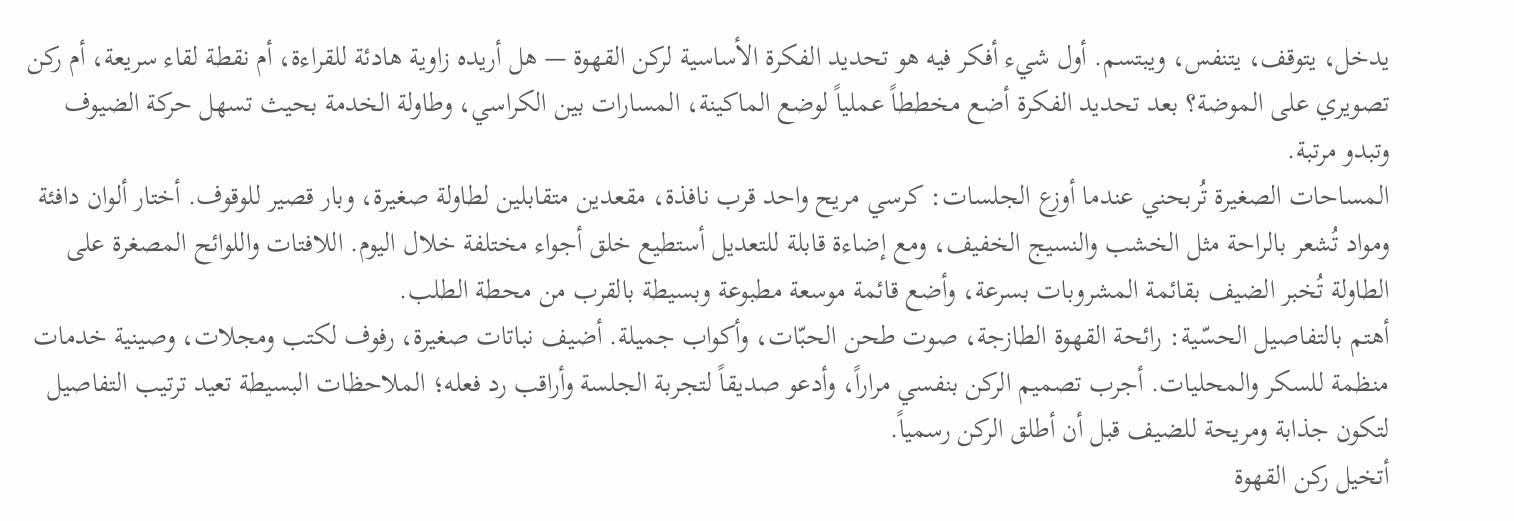يدخل، يتوقف، يتنفس، ويبتسم. أول شيء أفكر فيه هو تحديد الفكرة الأساسية لركن القهوة — هل أريده زاوية هادئة للقراءة، أم نقطة لقاء سريعة، أم ركن تصويري على الموضة؟ بعد تحديد الفكرة أضع مخططاً عملياً لوضع الماكينة، المسارات بين الكراسي، وطاولة الخدمة بحيث تسهل حركة الضيوف وتبدو مرتبة.
المساحات الصغيرة تُربحني عندما أوزع الجلسات: كرسي مريح واحد قرب نافذة، مقعدين متقابلين لطاولة صغيرة، وبار قصير للوقوف. أختار ألوان دافئة ومواد تُشعر بالراحة مثل الخشب والنسيج الخفيف، ومع إضاءة قابلة للتعديل أستطيع خلق أجواء مختلفة خلال اليوم. اللافتات واللوائح المصغرة على الطاولة تُخبر الضيف بقائمة المشروبات بسرعة، وأضع قائمة موسعة مطبوعة وبسيطة بالقرب من محطة الطلب.
أهتم بالتفاصيل الحسّية: رائحة القهوة الطازجة، صوت طحن الحبّات، وأكواب جميلة. أضيف نباتات صغيرة، رفوف لكتب ومجلات، وصينية خدمات منظمة للسكر والمحليات. أجرب تصميم الركن بنفسي مراراً، وأدعو صديقاً لتجربة الجلسة وأراقب رد فعله؛ الملاحظات البسيطة تعيد ترتيب التفاصيل لتكون جذابة ومريحة للضيف قبل أن أطلق الركن رسمياً.
أتخيل ركن القهوة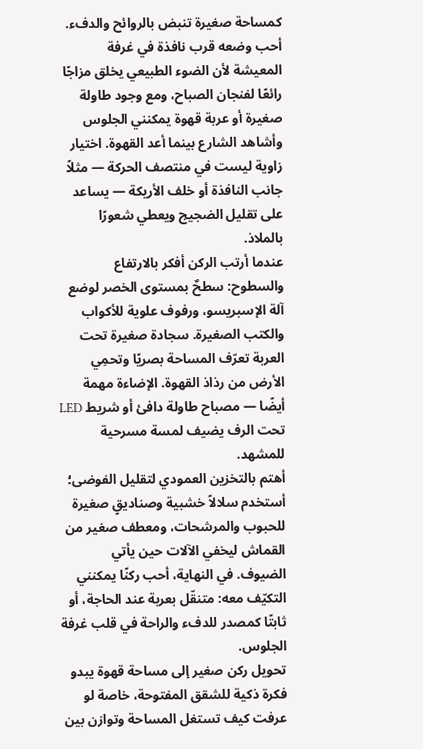كمساحة صغيرة تنبض بالروائح والدفء. أحب وضعه قرب نافذة في غرفة المعيشة لأن الضوء الطبيعي يخلق مزاجًا رائعًا لفنجان الصباح، ومع وجود طاولة صغيرة أو عربة قهوة يمكنني الجلوس وأشاهد الشارع بينما أعد القهوة. اختيار زاوية ليست في منتصف الحركة — مثلاً جانب النافذة أو خلف الأريكة — يساعد على تقليل الضجيج ويعطي شعورًا بالملاذ.
عندما أرتب الركن أفكر بالارتفاع والسطوح: سطحٌ بمستوى الخصر لوضع آلة الإسبريسو، ورفوف علوية للأكواب والكتب الصغيرة. سجادة صغيرة تحت العربة تعرّف المساحة بصريًا وتحمِي الأرض من رذاذ القهوة. الإضاءة مهمة أيضًا — مصباح طاولة دافئ أو شريط LED تحت الرف يضيف لمسة مسرحية للمشهد.
أهتم بالتخزين العمودي لتقليل الفوضى؛ أستخدم سلالاً خشبية وصناديقٍ صغيرة للحبوب والمرشحات، ومعطف صغير من القماش ليخفي الآلات حين يأتي الضيوف. في النهاية، أحب ركنًا يمكنني التكيّف معه: متنقّل بعربة عند الحاجة، أو ثابتًا كمصدر للدفء والراحة في قلب غرفة الجلوس.
تحويل ركن صغير إلى مساحة قهوة يبدو فكرة ذكية للشقق المفتوحة، خاصة لو عرفت كيف تستغل المساحة وتوازن بين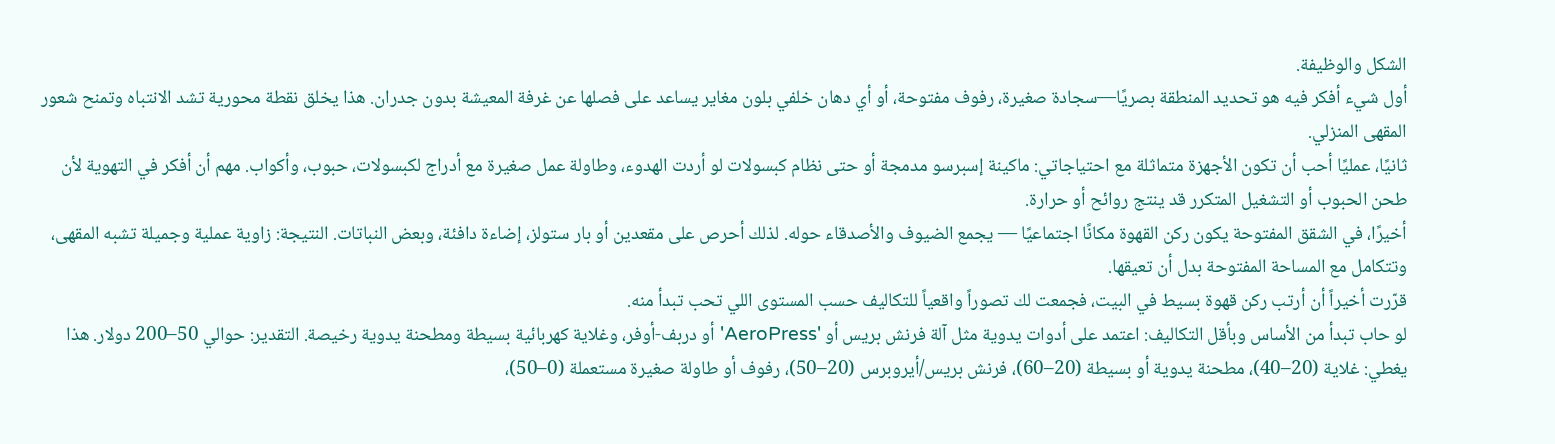الشكل والوظيفة.
أول شيء أفكر فيه هو تحديد المنطقة بصريًا—سجادة صغيرة، رفوف مفتوحة، أو أي دهان خلفي بلون مغاير يساعد على فصلها عن غرفة المعيشة بدون جدران. هذا يخلق نقطة محورية تشد الانتباه وتمنح شعور المقهى المنزلي.
ثانيًا، عمليًا أحب أن تكون الأجهزة متماثلة مع احتياجاتي: ماكينة إسبرسو مدمجة أو حتى نظام كبسولات لو أردت الهدوء، وطاولة عمل صغيرة مع أدراج لكبسولات، حبوب، وأكواب. مهم أن أفكر في التهوية لأن طحن الحبوب أو التشغيل المتكرر قد ينتج روائح أو حرارة.
أخيرًا، في الشقق المفتوحة يكون ركن القهوة مكانًا اجتماعيًا — يجمع الضيوف والأصدقاء حوله. لذلك أحرص على مقعدين أو بار ستولز، إضاءة دافئة، وبعض النباتات. النتيجة: زاوية عملية وجميلة تشبه المقهى، وتتكامل مع المساحة المفتوحة بدل أن تعيقها.
قرّرت أخيراً أن أرتب ركن قهوة بسيط في البيت، فجمعت لك تصوراً واقعياً للتكاليف حسب المستوى اللي تحب تبدأ منه.
لو حاب تبدأ من الأساس وبأقل التكاليف: اعتمد على أدوات يدوية مثل آلة فرنش بريس أو 'AeroPress' أو دربف-أوفر، وغلاية كهربائية بسيطة ومطحنة يدوية رخيصة. التقدير: حوالي 50–200 دولار. هذا يغطي: غلاية (20–40)، مطحنة يدوية أو بسيطة (20–60)، فرنش بريس/أيروبرس (20–50)، رفوف أو طاولة صغيرة مستعملة (0–50)،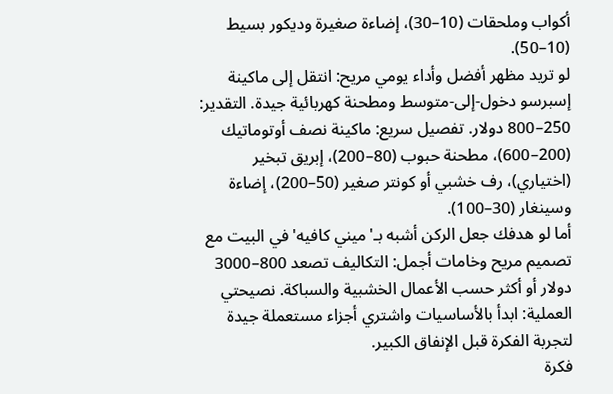أكواب وملحقات (10–30)، إضاءة صغيرة وديكور بسيط (10–50).
لو تريد مظهر أفضل وأداء يومي مريح: انتقل إلى ماكينة إسبرسو دخول-إلى-متوسط ومطحنة كهربائية جيدة. التقدير: 250–800 دولار. تفصيل سريع: ماكينة نصف أوتوماتيك (200–600)، مطحنة حبوب (80–200)، إبريق تبخير (اختياري)، رف خشبي أو كونتر صغير (50–200)، إضاءة وسينغار (30–100).
أما لو هدفك جعل الركن أشبه بـ'ميني كافيه' في البيت مع تصميم مريح وخامات أجمل: التكاليف تصعد 800–3000 دولار أو أكثر حسب الأعمال الخشبية والسباكة. نصيحتي العملية: ابدأ بالأساسيات واشتري أجزاء مستعملة جيدة لتجربة الفكرة قبل الإنفاق الكبير.
فكرة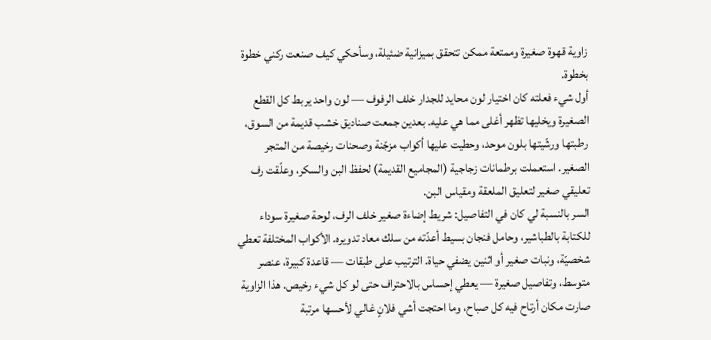زاوية قهوة صغيرة وممتعة ممكن تتحقق بميزانية ضئيلة، وسأحكي كيف صنعت ركني خطوة بخطوة.
أول شيء فعلته كان اختيار لون محايد للجدار خلف الرفوف — لون واحد يربط كل القطع الصغيرة ويخليها تظهر أغلى مما هي عليه. بعدين جمعت صناديق خشب قديمة من السوق، رطبتها ورشّيتها بلون موحد، وحطيت عليها أكواب مزجّنة وصحنات رخيصة من المتجر الصغير. استعملت برطمانات زجاجية (المجاميع القديمة) لحفظ البن والسكر، وعلّقت رف تعليقي صغير لتعليق الملعقة ومقياس البن.
السر بالنسبة لي كان في التفاصيل: شريط إضاءة صغير خلف الرف، لوحة صغيرة سوداء للكتابة بالطباشير، وحامل فنجان بسيط أعدّته من سلك معاد تدويره. الأكواب المختلفة تعطي شخصيّة، ونبات صغير أو اثنين يضفي حياة. الترتيب على طبقات — قاعدة كبيرة، عنصر متوسط، وتفاصيل صغيرة — يعطي إحساس بالاحتراف حتى لو كل شيء رخيص. هذا الزاوية صارت مكان أرتاح فيه كل صباح، وما احتجت أشي فلانٍ غالي لأحسها مرتبة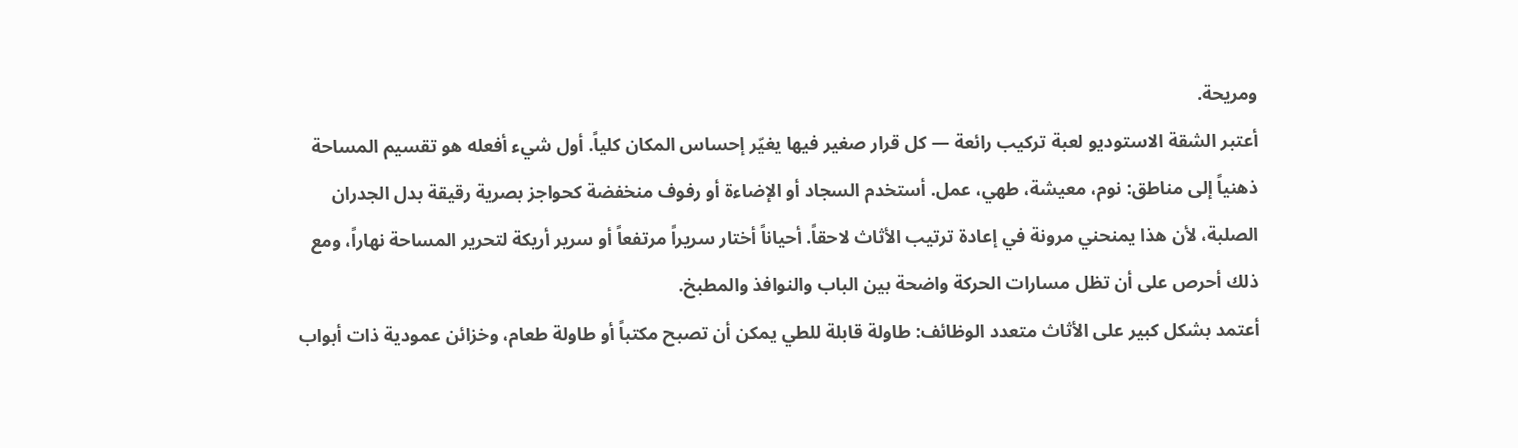ومريحة.
أعتبر الشقة الاستوديو لعبة تركيب رائعة — كل قرار صغير فيها يغيّر إحساس المكان كلياً. أول شيء أفعله هو تقسيم المساحة ذهنياً إلى مناطق: نوم، معيشة، طهي، عمل. أستخدم السجاد أو الإضاءة أو رفوف منخفضة كحواجز بصرية رقيقة بدل الجدران الصلبة، لأن هذا يمنحني مرونة في إعادة ترتيب الأثاث لاحقاً. أحياناً أختار سريراً مرتفعاً أو سرير أريكة لتحرير المساحة نهاراً، ومع ذلك أحرص على أن تظل مسارات الحركة واضحة بين الباب والنوافذ والمطبخ.
أعتمد بشكل كبير على الأثاث متعدد الوظائف: طاولة قابلة للطي يمكن أن تصبح مكتباً أو طاولة طعام، وخزائن عمودية ذات أبواب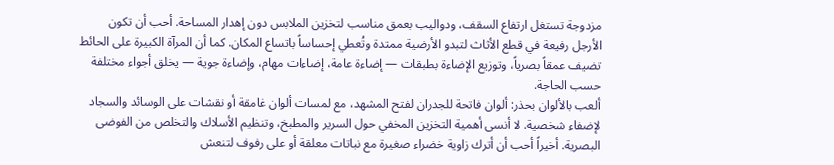مزدوجة تستغل ارتفاع السقف، ودواليب بعمق مناسب لتخزين الملابس دون إهدار المساحة. أحب أن تكون الأرجل رفيعة في قطع الأثاث لتبدو الأرضية ممتدة وتُعطي إحساساً باتساع المكان. كما أن المرآة الكبيرة على الحائط تضيف عمقاً بصرياً، وتوزيع الإضاءة بطبقات — إضاءة عامة، إضاءات مهام، وإضاءة جوية — يخلق أجواء مختلفة حسب الحاجة.
ألعب بالألوان بحذر: ألوان فاتحة للجدران لفتح المشهد، مع لمسات ألوان غامقة أو نقشات على الوسائد والسجاد لإضفاء شخصية. لا أنسى أهمية التخزين المخفي حول السرير والمطبخ، وتنظيم الأسلاك والتخلص من الفوضى البصرية. أخيراً أحب أن أترك زاوية خضراء صغيرة مع نباتات معلقة أو على رفوف لتنعش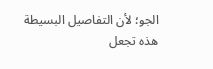الجو؛ لأن التفاصيل البسيطة هذه تجعل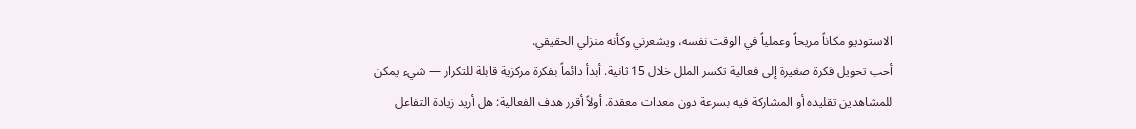الاستوديو مكاناً مريحاً وعملياً في الوقت نفسه، ويشعرني وكأنه منزلي الحقيقي.
أحب تحويل فكرة صغيرة إلى فعالية تكسر الملل خلال 15 ثانية. أبدأ دائماً بفكرة مركزية قابلة للتكرار — شيء يمكن للمشاهدين تقليده أو المشاركة فيه بسرعة دون معدات معقدة. أولاً أقرر هدف الفعالية: هل أريد زيادة التفاعل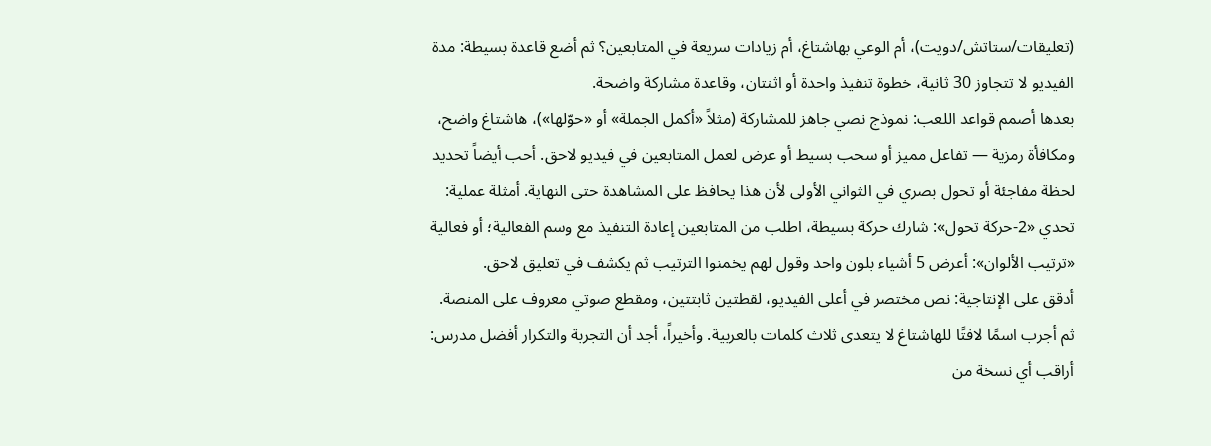(تعليقات/ستاتش/دويت)، أم الوعي بهاشتاغ، أم زيادات سريعة في المتابعين؟ ثم أضع قاعدة بسيطة: مدة الفيديو لا تتجاوز 30 ثانية، خطوة تنفيذ واحدة أو اثنتان، وقاعدة مشاركة واضحة.
بعدها أصمم قواعد اللعب: نموذج نصي جاهز للمشاركة (مثلاً «أكمل الجملة» أو «حوّلها»)، هاشتاغ واضح، ومكافأة رمزية — تفاعل مميز أو سحب بسيط أو عرض لعمل المتابعين في فيديو لاحق. أحب أيضاً تحديد لحظة مفاجئة أو تحول بصري في الثواني الأولى لأن هذا يحافظ على المشاهدة حتى النهاية. أمثلة عملية: تحدي «2-حركة تحول»: شارك حركة بسيطة، اطلب من المتابعين إعادة التنفيذ مع وسم الفعالية؛ أو فعالية «ترتيب الألوان»: أعرض 5 أشياء بلون واحد وقول لهم يخمنوا الترتيب ثم يكشف في تعليق لاحق.
أدقق على الإنتاجية: نص مختصر في أعلى الفيديو، لقطتين ثابتتين، ومقطع صوتي معروف على المنصة. ثم أجرب اسمًا لافتًا للهاشتاغ لا يتعدى ثلاث كلمات بالعربية. وأخيراً، أجد أن التجربة والتكرار أفضل مدرس: أراقب أي نسخة من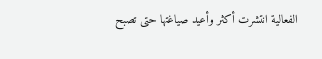الفعالية انتشرت أكثر وأعيد صياغتها حتى تصبح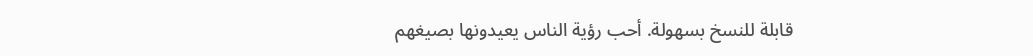قابلة للنسخ بسهولة. أحب رؤية الناس يعيدونها بصيغهم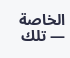الخاصة — تلك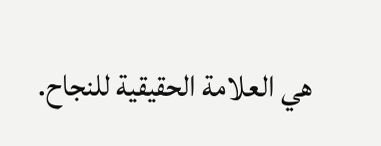هي العلامة الحقيقية للنجاح.